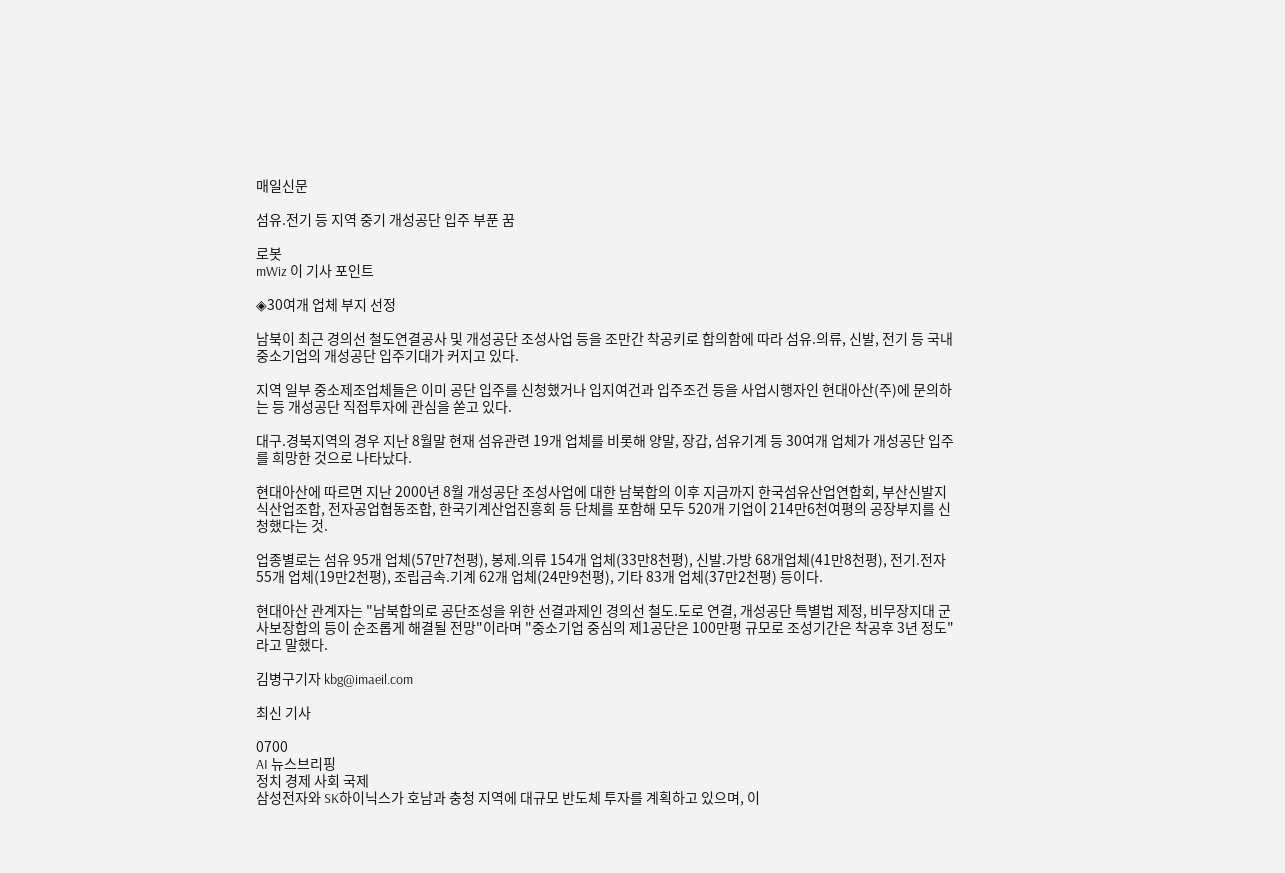매일신문

섬유.전기 등 지역 중기 개성공단 입주 부푼 꿈

로봇
mWiz 이 기사 포인트

◈30여개 업체 부지 선정

남북이 최근 경의선 철도연결공사 및 개성공단 조성사업 등을 조만간 착공키로 합의함에 따라 섬유.의류, 신발, 전기 등 국내 중소기업의 개성공단 입주기대가 커지고 있다.

지역 일부 중소제조업체들은 이미 공단 입주를 신청했거나 입지여건과 입주조건 등을 사업시행자인 현대아산(주)에 문의하는 등 개성공단 직접투자에 관심을 쏟고 있다.

대구.경북지역의 경우 지난 8월말 현재 섬유관련 19개 업체를 비롯해 양말, 장갑, 섬유기계 등 30여개 업체가 개성공단 입주를 희망한 것으로 나타났다.

현대아산에 따르면 지난 2000년 8월 개성공단 조성사업에 대한 남북합의 이후 지금까지 한국섬유산업연합회, 부산신발지식산업조합, 전자공업협동조합, 한국기계산업진흥회 등 단체를 포함해 모두 520개 기업이 214만6천여평의 공장부지를 신청했다는 것.

업종별로는 섬유 95개 업체(57만7천평), 봉제.의류 154개 업체(33만8천평), 신발.가방 68개업체(41만8천평), 전기.전자 55개 업체(19만2천평), 조립금속.기계 62개 업체(24만9천평), 기타 83개 업체(37만2천평) 등이다.

현대아산 관계자는 "남북합의로 공단조성을 위한 선결과제인 경의선 철도.도로 연결, 개성공단 특별법 제정, 비무장지대 군사보장합의 등이 순조롭게 해결될 전망"이라며 "중소기업 중심의 제1공단은 100만평 규모로 조성기간은 착공후 3년 정도"라고 말했다.

김병구기자 kbg@imaeil.com

최신 기사

0700
AI 뉴스브리핑
정치 경제 사회 국제
삼성전자와 SK하이닉스가 호남과 충청 지역에 대규모 반도체 투자를 계획하고 있으며, 이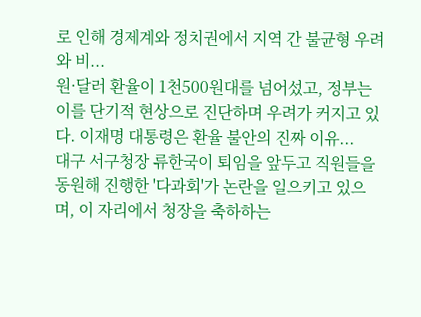로 인해 경제계와 정치권에서 지역 간 불균형 우려와 비...
원·달러 환율이 1천500원대를 넘어섰고, 정부는 이를 단기적 현상으로 진단하며 우려가 커지고 있다. 이재명 대통령은 환율 불안의 진짜 이유...
대구 서구청장 류한국이 퇴임을 앞두고 직원들을 동원해 진행한 '다과회'가 논란을 일으키고 있으며, 이 자리에서 청장을 축하하는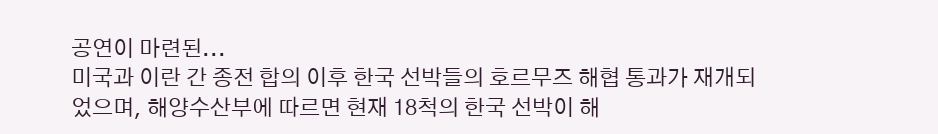공연이 마련된...
미국과 이란 간 종전 합의 이후 한국 선박들의 호르무즈 해협 통과가 재개되었으며, 해양수산부에 따르면 현재 18척의 한국 선박이 해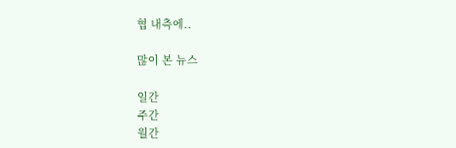협 내측에..

많이 본 뉴스

일간
주간
월간